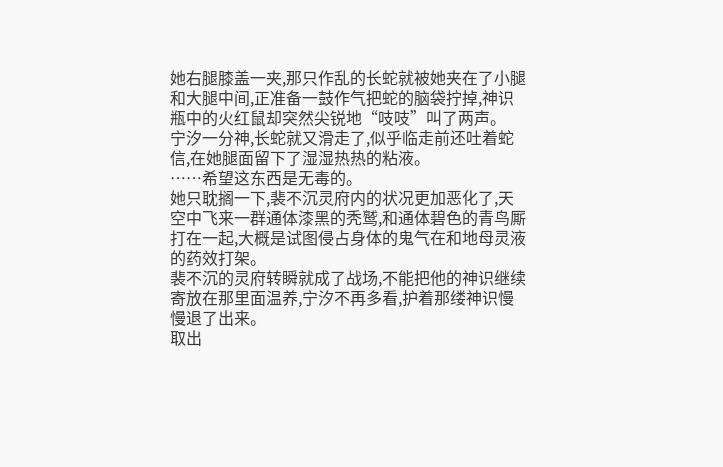她右腿膝盖一夹,那只作乱的长蛇就被她夹在了小腿和大腿中间,正准备一鼓作气把蛇的脑袋拧掉,神识瓶中的火红鼠却突然尖锐地“吱吱”叫了两声。
宁汐一分神,长蛇就又滑走了,似乎临走前还吐着蛇信,在她腿面留下了湿湿热热的粘液。
……希望这东西是无毒的。
她只耽搁一下,裴不沉灵府内的状况更加恶化了,天空中飞来一群通体漆黑的秃鹫,和通体碧色的青鸟厮打在一起,大概是试图侵占身体的鬼气在和地母灵液的药效打架。
裴不沉的灵府转瞬就成了战场,不能把他的神识继续寄放在那里面温养,宁汐不再多看,护着那缕神识慢慢退了出来。
取出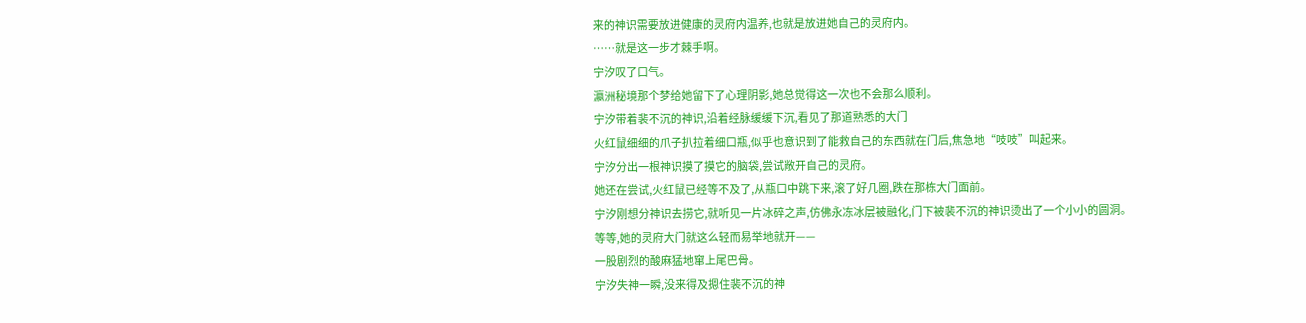来的神识需要放进健康的灵府内温养,也就是放进她自己的灵府内。
……就是这一步才棘手啊。
宁汐叹了口气。
瀛洲秘境那个梦给她留下了心理阴影,她总觉得这一次也不会那么顺利。
宁汐带着裴不沉的神识,沿着经脉缓缓下沉,看见了那道熟悉的大门
火红鼠细细的爪子扒拉着细口瓶,似乎也意识到了能救自己的东西就在门后,焦急地“吱吱”叫起来。
宁汐分出一根神识摸了摸它的脑袋,尝试敞开自己的灵府。
她还在尝试,火红鼠已经等不及了,从瓶口中跳下来,滚了好几圈,跌在那栋大门面前。
宁汐刚想分神识去捞它,就听见一片冰碎之声,仿佛永冻冰层被融化,门下被裴不沉的神识烫出了一个小小的圆洞。
等等,她的灵府大门就这么轻而易举地就开——
一股剧烈的酸麻猛地窜上尾巴骨。
宁汐失神一瞬,没来得及摁住裴不沉的神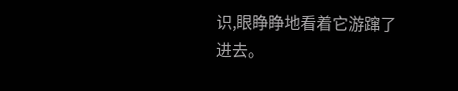识,眼睁睁地看着它游蹿了进去。